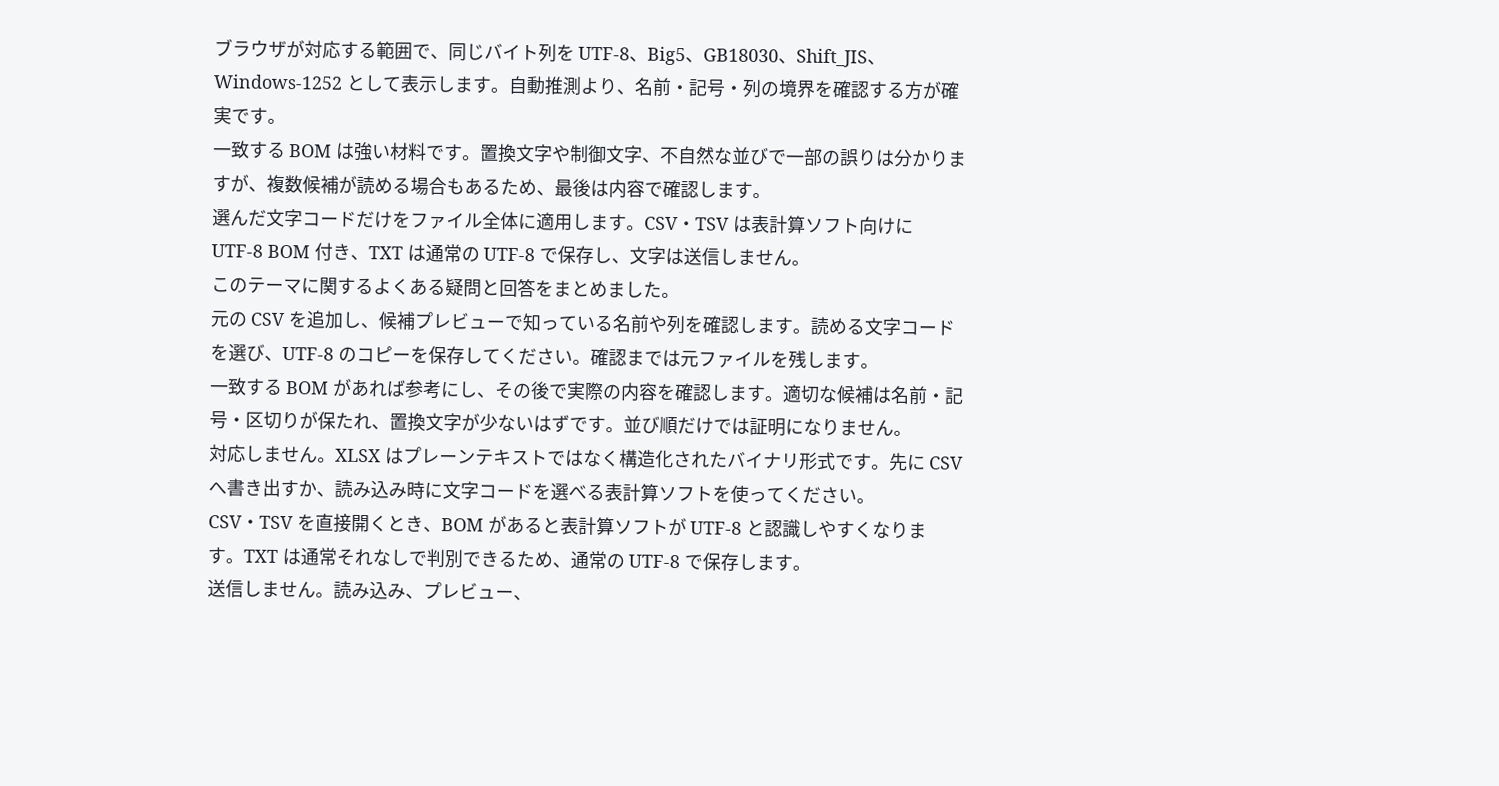ブラウザが対応する範囲で、同じバイト列を UTF-8、Big5、GB18030、Shift_JIS、Windows-1252 として表示します。自動推測より、名前・記号・列の境界を確認する方が確実です。
一致する BOM は強い材料です。置換文字や制御文字、不自然な並びで一部の誤りは分かりますが、複数候補が読める場合もあるため、最後は内容で確認します。
選んだ文字コードだけをファイル全体に適用します。CSV・TSV は表計算ソフト向けに UTF-8 BOM 付き、TXT は通常の UTF-8 で保存し、文字は送信しません。
このテーマに関するよくある疑問と回答をまとめました。
元の CSV を追加し、候補プレビューで知っている名前や列を確認します。読める文字コードを選び、UTF-8 のコピーを保存してください。確認までは元ファイルを残します。
一致する BOM があれば参考にし、その後で実際の内容を確認します。適切な候補は名前・記号・区切りが保たれ、置換文字が少ないはずです。並び順だけでは証明になりません。
対応しません。XLSX はプレーンテキストではなく構造化されたバイナリ形式です。先に CSV へ書き出すか、読み込み時に文字コードを選べる表計算ソフトを使ってください。
CSV・TSV を直接開くとき、BOM があると表計算ソフトが UTF-8 と認識しやすくなります。TXT は通常それなしで判別できるため、通常の UTF-8 で保存します。
送信しません。読み込み、プレビュー、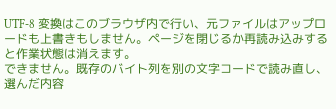UTF-8 変換はこのブラウザ内で行い、元ファイルはアップロードも上書きもしません。ページを閉じるか再読み込みすると作業状態は消えます。
できません。既存のバイト列を別の文字コードで読み直し、選んだ内容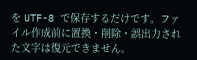を UTF-8 で保存するだけです。ファイル作成前に置換・削除・誤出力された文字は復元できません。